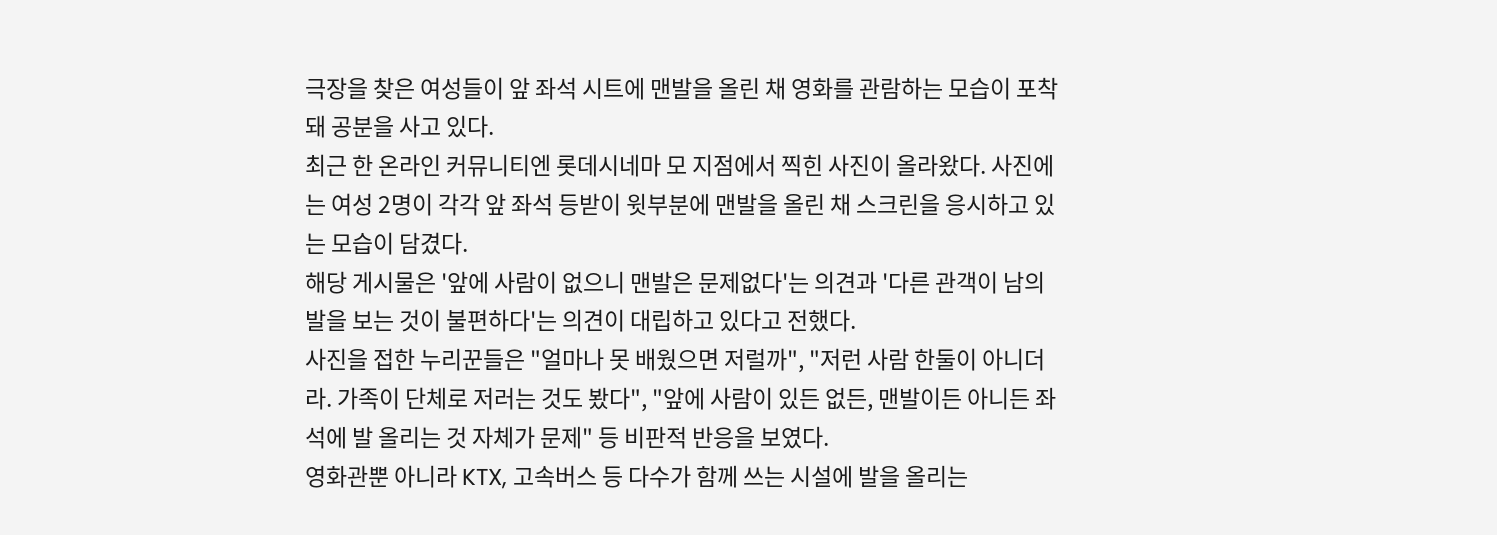극장을 찾은 여성들이 앞 좌석 시트에 맨발을 올린 채 영화를 관람하는 모습이 포착돼 공분을 사고 있다.
최근 한 온라인 커뮤니티엔 롯데시네마 모 지점에서 찍힌 사진이 올라왔다. 사진에는 여성 2명이 각각 앞 좌석 등받이 윗부분에 맨발을 올린 채 스크린을 응시하고 있는 모습이 담겼다.
해당 게시물은 '앞에 사람이 없으니 맨발은 문제없다'는 의견과 '다른 관객이 남의 발을 보는 것이 불편하다'는 의견이 대립하고 있다고 전했다.
사진을 접한 누리꾼들은 "얼마나 못 배웠으면 저럴까", "저런 사람 한둘이 아니더라. 가족이 단체로 저러는 것도 봤다", "앞에 사람이 있든 없든, 맨발이든 아니든 좌석에 발 올리는 것 자체가 문제" 등 비판적 반응을 보였다.
영화관뿐 아니라 KTX, 고속버스 등 다수가 함께 쓰는 시설에 발을 올리는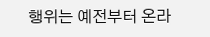행위는 예전부터 온라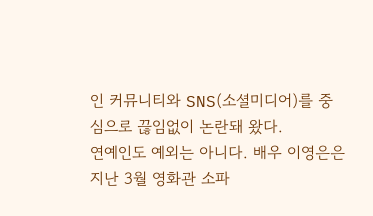인 커뮤니티와 SNS(소셜미디어)를 중심으로 끊임없이 논란돼 왔다.
연예인도 예외는 아니다. 배우 이영은은 지난 3월 영화관 소파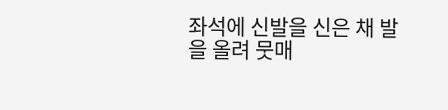좌석에 신발을 신은 채 발을 올려 뭇매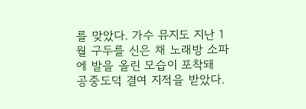를 맞았다. 가수 뮤지도 지난 1월 구두를 신은 채 노래방 소파에 발을 올린 모습이 포착돼 공중도덕 결여 지적을 받았다.